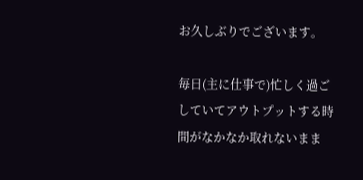お久しぶりでございます。

毎日(主に仕事で)忙しく過ごしていてアウトプットする時間がなかなか取れないまま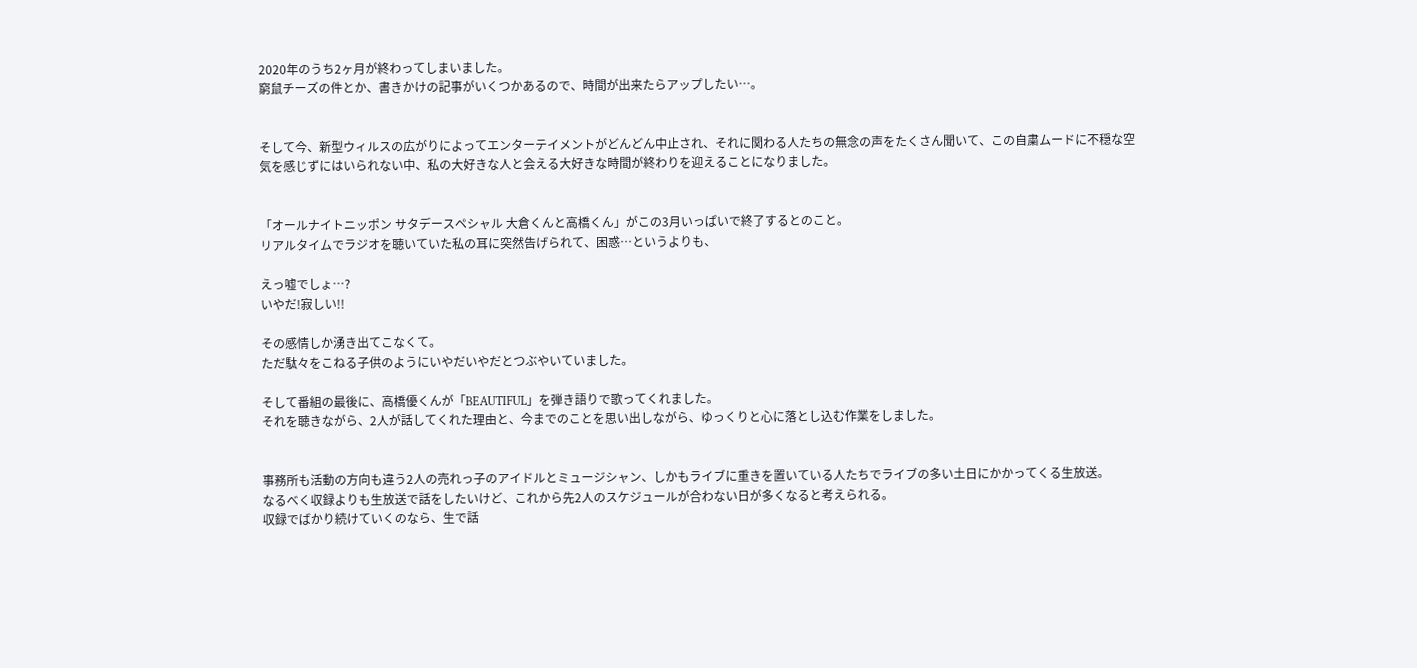2020年のうち2ヶ月が終わってしまいました。
窮鼠チーズの件とか、書きかけの記事がいくつかあるので、時間が出来たらアップしたい…。


そして今、新型ウィルスの広がりによってエンターテイメントがどんどん中止され、それに関わる人たちの無念の声をたくさん聞いて、この自粛ムードに不穏な空気を感じずにはいられない中、私の大好きな人と会える大好きな時間が終わりを迎えることになりました。


「オールナイトニッポン サタデースペシャル 大倉くんと高橋くん」がこの3月いっぱいで終了するとのこと。
リアルタイムでラジオを聴いていた私の耳に突然告げられて、困惑…というよりも、

えっ嘘でしょ…?
いやだ!寂しい!!

その感情しか湧き出てこなくて。
ただ駄々をこねる子供のようにいやだいやだとつぶやいていました。

そして番組の最後に、高橋優くんが「BEAUTIFUL」を弾き語りで歌ってくれました。
それを聴きながら、2人が話してくれた理由と、今までのことを思い出しながら、ゆっくりと心に落とし込む作業をしました。


事務所も活動の方向も違う2人の売れっ子のアイドルとミュージシャン、しかもライブに重きを置いている人たちでライブの多い土日にかかってくる生放送。
なるべく収録よりも生放送で話をしたいけど、これから先2人のスケジュールが合わない日が多くなると考えられる。
収録でばかり続けていくのなら、生で話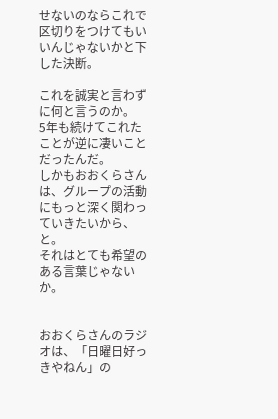せないのならこれで区切りをつけてもいいんじゃないかと下した決断。

これを誠実と言わずに何と言うのか。
5年も続けてこれたことが逆に凄いことだったんだ。
しかもおおくらさんは、グループの活動にもっと深く関わっていきたいから、と。
それはとても希望のある言葉じゃないか。


おおくらさんのラジオは、「日曜日好っきやねん」の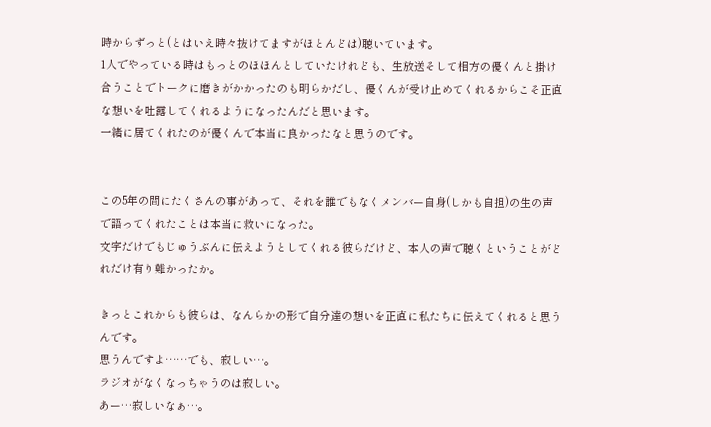時からずっと(とはいえ時々抜けてますがほとんどは)聴いています。
1人でやっている時はもっとのほほんとしていたけれども、生放送そして相方の優くんと掛け合うことでトークに磨きがかかったのも明らかだし、優くんが受け止めてくれるからこそ正直な想いを吐露してくれるようになったんだと思います。
一緒に居てくれたのが優くんで本当に良かったなと思うのです。


この5年の間にたくさんの事があって、それを誰でもなくメンバー自身(しかも自担)の生の声で語ってくれたことは本当に救いになった。
文字だけでもじゅうぶんに伝えようとしてくれる彼らだけど、本人の声で聴くということがどれだけ有り難かったか。

きっとこれからも彼らは、なんらかの形で自分達の想いを正直に私たちに伝えてくれると思うんです。
思うんですよ……でも、寂しい…。
ラジオがなくなっちゃうのは寂しい。
あー…寂しいなぁ…。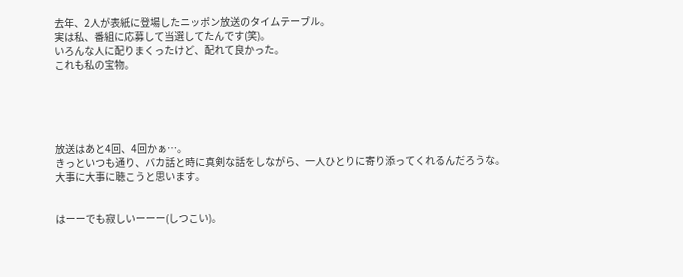去年、2人が表紙に登場したニッポン放送のタイムテーブル。
実は私、番組に応募して当選してたんです(笑)。
いろんな人に配りまくったけど、配れて良かった。
これも私の宝物。





放送はあと4回、4回かぁ…。
きっといつも通り、バカ話と時に真剣な話をしながら、一人ひとりに寄り添ってくれるんだろうな。
大事に大事に聴こうと思います。


はーーでも寂しいーーー(しつこい)。